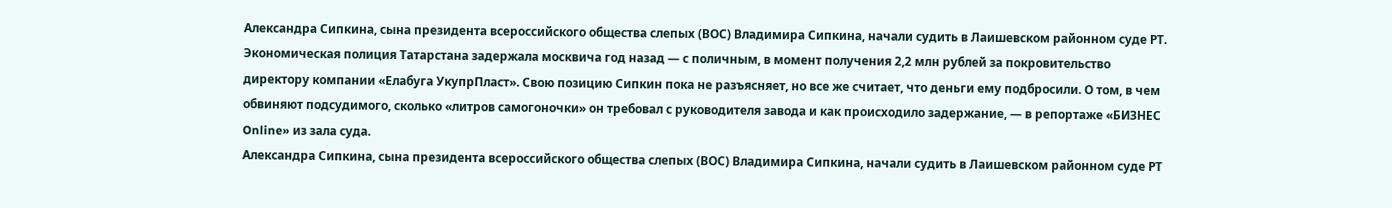Александра Сипкина, сына президента всероссийского общества слепых (ВОС) Владимира Сипкина, начали судить в Лаишевском районном суде РТ. Экономическая полиция Татарстана задержала москвича год назад — с поличным, в момент получения 2,2 млн рублей за покровительство директору компании «Елабуга УкупрПласт». Свою позицию Сипкин пока не разъясняет, но все же считает, что деньги ему подбросили. О том, в чем обвиняют подсудимого, сколько «литров самогоночки» он требовал с руководителя завода и как происходило задержание, — в репортаже «БИЗНЕС Online» из зала суда.
Александра Сипкина, сына президента всероссийского общества слепых (ВОС) Владимира Сипкина, начали судить в Лаишевском районном суде РТ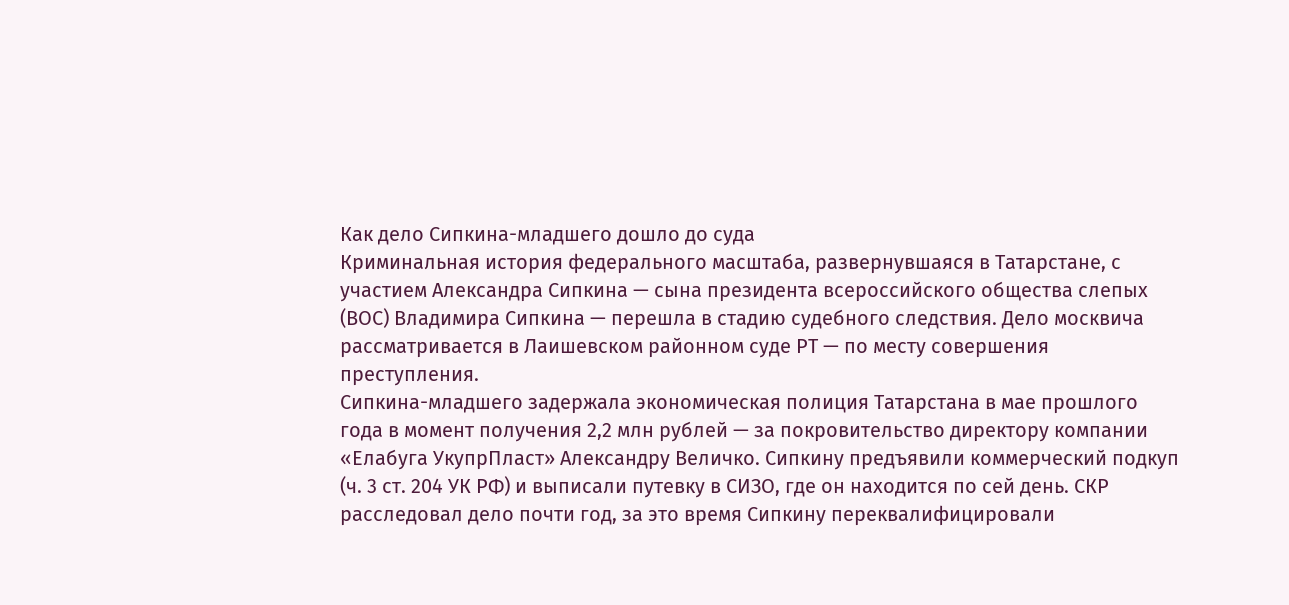Как дело Сипкина-младшего дошло до суда
Криминальная история федерального масштаба, развернувшаяся в Татарстане, с участием Александра Сипкина — сына президента всероссийского общества слепых (ВОС) Владимира Сипкина — перешла в стадию судебного следствия. Дело москвича рассматривается в Лаишевском районном суде РТ — по месту совершения преступления.
Сипкина-младшего задержала экономическая полиция Татарстана в мае прошлого года в момент получения 2,2 млн рублей — за покровительство директору компании «Елабуга УкупрПласт» Александру Величко. Сипкину предъявили коммерческий подкуп (ч. 3 ст. 204 УК РФ) и выписали путевку в СИЗО, где он находится по сей день. СКР расследовал дело почти год, за это время Сипкину переквалифицировали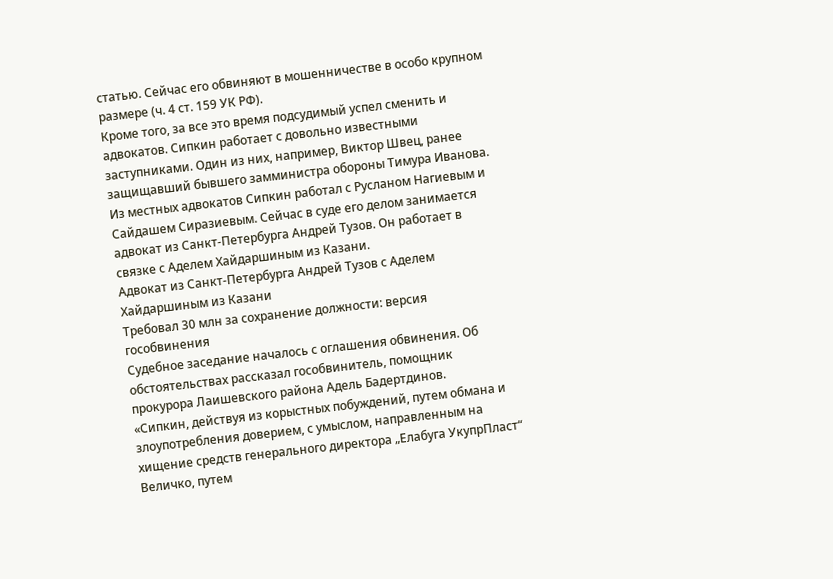статью. Сейчас его обвиняют в мошенничестве в особо крупном размере (ч. 4 ст. 159 УК РФ).
Кроме того, за все это время подсудимый успел сменить и адвокатов. Сипкин работает с довольно известными заступниками. Один из них, например, Виктор Швец, ранее защищавший бывшего замминистра обороны Тимура Иванова. Из местных адвокатов Сипкин работал с Русланом Нагиевым и Сайдашем Сиразиевым. Сейчас в суде его делом занимается адвокат из Санкт-Петербурга Андрей Тузов. Он работает в связке с Аделем Хайдаршиным из Казани.
Адвокат из Санкт-Петербурга Андрей Тузов с Аделем Хайдаршиным из Казани
Требовал 30 млн за сохранение должности: версия гособвинения
Судебное заседание началось с оглашения обвинения. Об обстоятельствах рассказал гособвинитель, помощник прокурора Лаишевского района Адель Бадертдинов.
«Сипкин, действуя из корыстных побуждений, путем обмана и злоупотребления доверием, с умыслом, направленным на хищение средств генерального директора „Елабуга УкупрПласт“ Величко, путем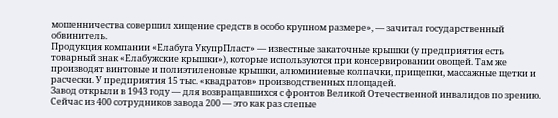мошенничества совершил хищение средств в особо крупном размере», — зачитал государственный обвинитель.
Продукция компании «Елабуга УкупрПласт» — известные закаточные крышки (у предприятия есть товарный знак «Елабужские крышки»), которые используются при консервировании овощей. Там же производят винтовые и полиэтиленовые крышки, алюминиевые колпачки, прищепки, массажные щетки и расчески. У предприятия 15 тыс. «квадратов» производственных площадей.
Завод открыли в 1943 году — для возвращавшихся с фронтов Великой Отечественной инвалидов по зрению. Сейчас из 400 сотрудников завода 200 — это как раз слепые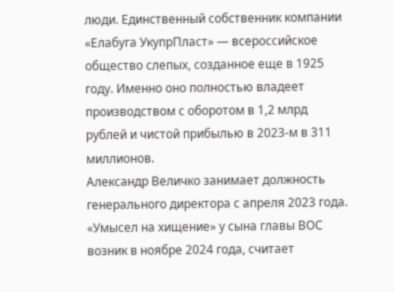люди. Единственный собственник компании «Елабуга УкупрПласт» — всероссийское общество слепых, созданное еще в 1925 году. Именно оно полностью владеет производством с оборотом в 1,2 млрд рублей и чистой прибылью в 2023-м в 311 миллионов.
Александр Величко занимает должность генерального директора с апреля 2023 года.
«Умысел на хищение» у сына главы ВОС возник в ноябре 2024 года, считает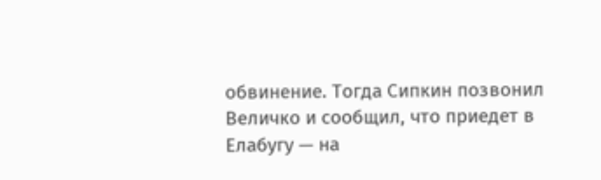обвинение. Тогда Сипкин позвонил Величко и сообщил, что приедет в Елабугу — на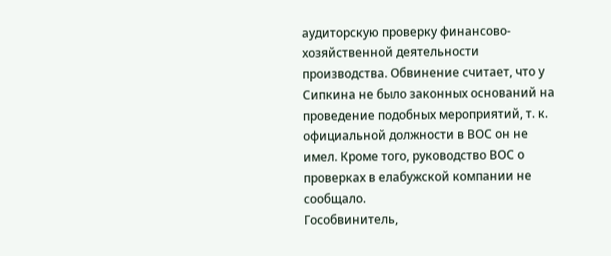аудиторскую проверку финансово-хозяйственной деятельности производства. Обвинение считает, что у Сипкина не было законных оснований на проведение подобных мероприятий, т. к. официальной должности в ВОС он не имел. Кроме того, руководство ВОС о проверках в елабужской компании не сообщало.
Гособвинитель,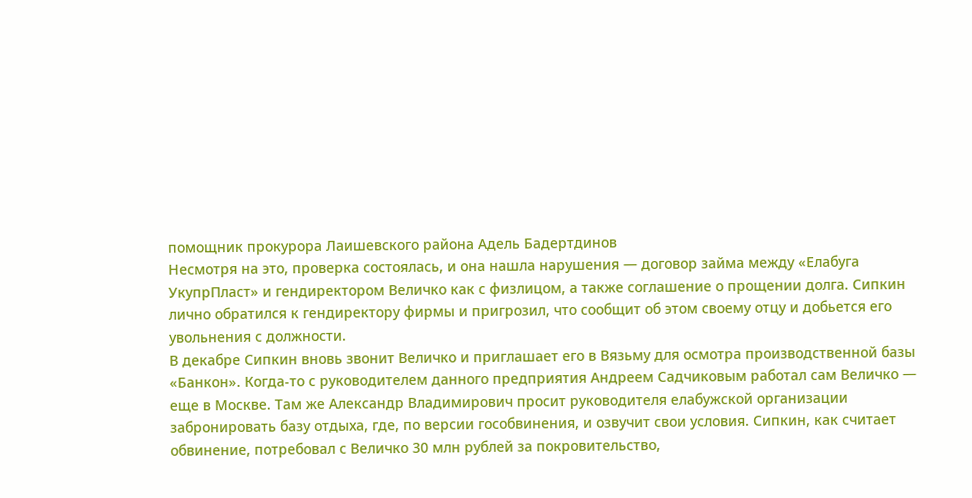помощник прокурора Лаишевского района Адель Бадертдинов
Несмотря на это, проверка состоялась, и она нашла нарушения — договор займа между «Елабуга УкупрПласт» и гендиректором Величко как с физлицом, а также соглашение о прощении долга. Сипкин лично обратился к гендиректору фирмы и пригрозил, что сообщит об этом своему отцу и добьется его увольнения с должности.
В декабре Сипкин вновь звонит Величко и приглашает его в Вязьму для осмотра производственной базы «Банкон». Когда-то с руководителем данного предприятия Андреем Садчиковым работал сам Величко — еще в Москве. Там же Александр Владимирович просит руководителя елабужской организации забронировать базу отдыха, где, по версии гособвинения, и озвучит свои условия. Сипкин, как считает обвинение, потребовал с Величко 30 млн рублей за покровительство,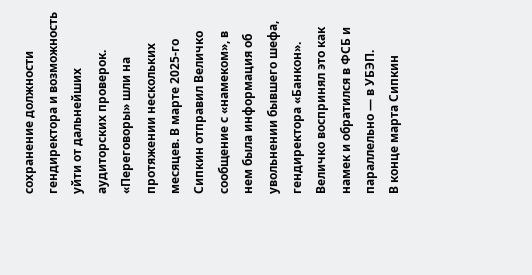сохранение должности гендиректора и возможность уйти от дальнейших аудиторских проверок.
«Переговоры» шли на протяжении нескольких месяцев. В марте 2025-го Сипкин отправил Величко сообщение с «намеком», в нем была информация об увольнении бывшего шефа, гендиректора «Банкон». Величко воспринял это как намек и обратился в ФСБ и параллельно — в УБЭП.
В конце марта Сипкин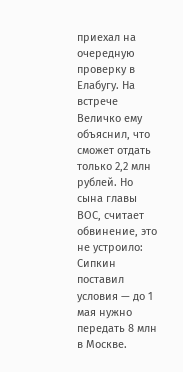приехал на очередную проверку в Елабугу. На встрече Величко ему объяснил, что сможет отдать только 2,2 млн рублей. Но сына главы ВОС, считает обвинение, это не устроило: Сипкин поставил условия — до 1 мая нужно передать 8 млн в Москве.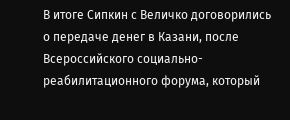В итоге Сипкин с Величко договорились о передаче денег в Казани, после Всероссийского социально-реабилитационного форума, который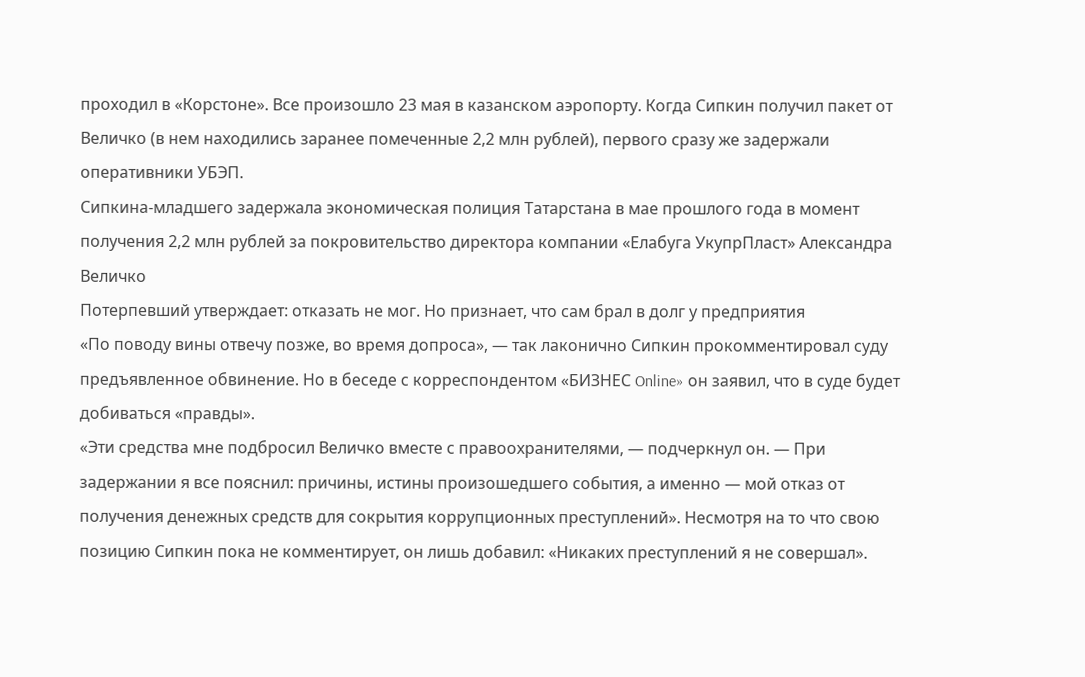проходил в «Корстоне». Все произошло 23 мая в казанском аэропорту. Когда Сипкин получил пакет от Величко (в нем находились заранее помеченные 2,2 млн рублей), первого сразу же задержали оперативники УБЭП.
Сипкина-младшего задержала экономическая полиция Татарстана в мае прошлого года в момент получения 2,2 млн рублей за покровительство директора компании «Елабуга УкупрПласт» Александра Величко
Потерпевший утверждает: отказать не мог. Но признает, что сам брал в долг у предприятия
«По поводу вины отвечу позже, во время допроса», — так лаконично Сипкин прокомментировал суду предъявленное обвинение. Но в беседе с корреспондентом «БИЗНЕС Online» он заявил, что в суде будет добиваться «правды».
«Эти средства мне подбросил Величко вместе с правоохранителями, — подчеркнул он. — При задержании я все пояснил: причины, истины произошедшего события, а именно — мой отказ от получения денежных средств для сокрытия коррупционных преступлений». Несмотря на то что свою позицию Сипкин пока не комментирует, он лишь добавил: «Никаких преступлений я не совершал».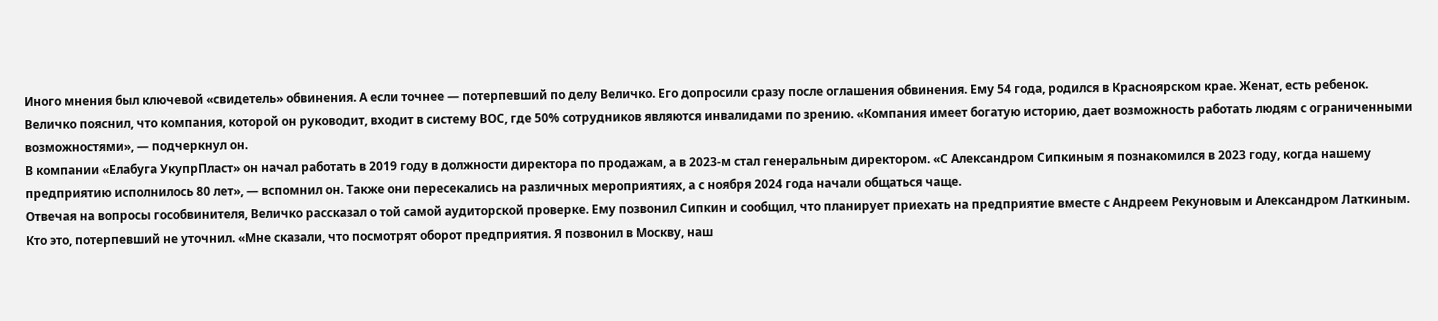Иного мнения был ключевой «свидетель» обвинения. А если точнее — потерпевший по делу Величко. Его допросили сразу после оглашения обвинения. Ему 54 года, родился в Красноярском крае. Женат, есть ребенок.
Величко пояснил, что компания, которой он руководит, входит в систему ВОС, где 50% сотрудников являются инвалидами по зрению. «Компания имеет богатую историю, дает возможность работать людям с ограниченными возможностями», — подчеркнул он.
В компании «Елабуга УкупрПласт» он начал работать в 2019 году в должности директора по продажам, а в 2023-м стал генеральным директором. «С Александром Сипкиным я познакомился в 2023 году, когда нашему предприятию исполнилось 80 лет», — вспомнил он. Также они пересекались на различных мероприятиях, а с ноября 2024 года начали общаться чаще.
Отвечая на вопросы гособвинителя, Величко рассказал о той самой аудиторской проверке. Ему позвонил Сипкин и сообщил, что планирует приехать на предприятие вместе с Андреем Рекуновым и Александром Латкиным. Кто это, потерпевший не уточнил. «Мне сказали, что посмотрят оборот предприятия. Я позвонил в Москву, наш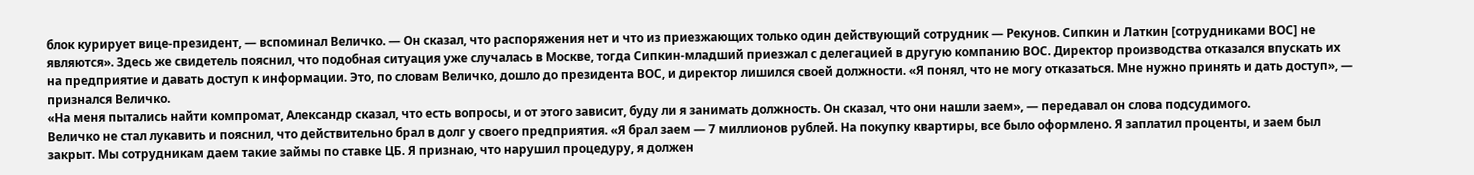блок курирует вице-президент, — вспоминал Величко. — Он сказал, что распоряжения нет и что из приезжающих только один действующий сотрудник — Рекунов. Сипкин и Латкин [сотрудниками ВОС] не являются». Здесь же свидетель пояснил, что подобная ситуация уже случалась в Москве, тогда Сипкин-младший приезжал с делегацией в другую компанию ВОС. Директор производства отказался впускать их на предприятие и давать доступ к информации. Это, по словам Величко, дошло до президента ВОС, и директор лишился своей должности. «Я понял, что не могу отказаться. Мне нужно принять и дать доступ», — признался Величко.
«На меня пытались найти компромат, Александр сказал, что есть вопросы, и от этого зависит, буду ли я занимать должность. Он сказал, что они нашли заем», — передавал он слова подсудимого.
Величко не стал лукавить и пояснил, что действительно брал в долг у своего предприятия. «Я брал заем — 7 миллионов рублей. На покупку квартиры, все было оформлено. Я заплатил проценты, и заем был закрыт. Мы сотрудникам даем такие займы по ставке ЦБ. Я признаю, что нарушил процедуру, я должен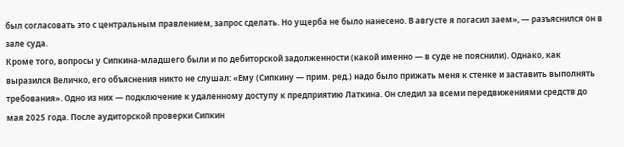был согласовать это с центральным правлением, запрос сделать. Но ущерба не было нанесено. В августе я погасил заем», — разъяснился он в зале суда.
Кроме того, вопросы у Сипкина-младшего были и по дебиторской задолженности (какой именно — в суде не пояснили). Однако, как выразился Величко, его объяснения никто не слушал: «Ему (Сипкину — прим. ред.) надо было прижать меня к стенке и заставить выполнять требования». Одно из них — подключение к удаленному доступу к предприятию Латкина. Он следил за всеми передвижениями средств до мая 2025 года. После аудиторской проверки Сипкин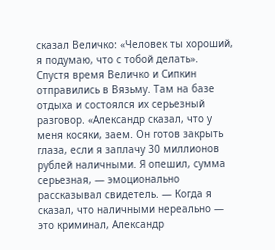сказал Величко: «Человек ты хороший, я подумаю, что с тобой делать».
Спустя время Величко и Сипкин отправились в Вязьму. Там на базе отдыха и состоялся их серьезный разговор. «Александр сказал, что у меня косяки, заем. Он готов закрыть глаза, если я заплачу 30 миллионов рублей наличными. Я опешил, сумма серьезная, — эмоционально рассказывал свидетель. — Когда я сказал, что наличными нереально — это криминал, Александр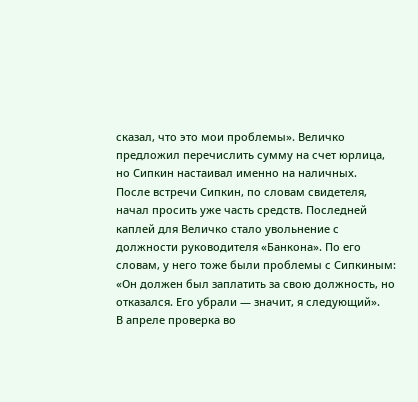сказал, что это мои проблемы». Величко предложил перечислить сумму на счет юрлица, но Сипкин настаивал именно на наличных.
После встречи Сипкин, по словам свидетеля, начал просить уже часть средств. Последней каплей для Величко стало увольнение с должности руководителя «Банкона». По его словам, у него тоже были проблемы с Сипкиным: «Он должен был заплатить за свою должность, но отказался. Его убрали — значит, я следующий».
В апреле проверка во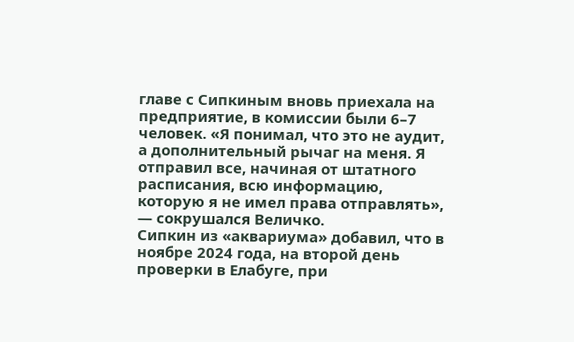главе с Сипкиным вновь приехала на предприятие, в комиссии были 6–7 человек. «Я понимал, что это не аудит, а дополнительный рычаг на меня. Я отправил все, начиная от штатного расписания, всю информацию, которую я не имел права отправлять», — сокрушался Величко.
Сипкин из «аквариума» добавил, что в ноябре 2024 года, на второй день проверки в Елабуге, при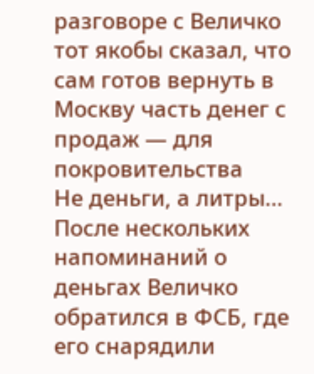разговоре с Величко тот якобы сказал, что сам готов вернуть в Москву часть денег с продаж — для покровительства
Не деньги, а литры…
После нескольких напоминаний о деньгах Величко обратился в ФСБ, где его снарядили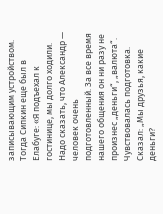записывающим устройством. Тогда Сипкин еще был в Елабуге: «Я подъехал к гостинице, мы долго ходили. Надо сказать, что Александр — человек очень подготовленный. За все время нашего общения он ни разу не произнес „деньги“, „валюта“. Чувствовалась подготовка. Сказал: „Мы друзья, какие деньги?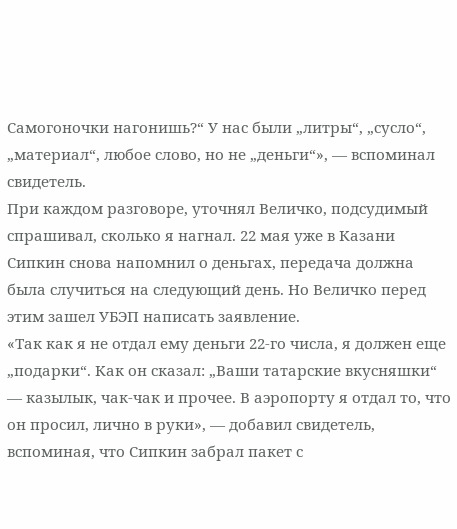Самогоночки нагонишь?“ У нас были „литры“, „сусло“, „материал“, любое слово, но не „деньги“», — вспоминал свидетель.
При каждом разговоре, уточнял Величко, подсудимый спрашивал, сколько я нагнал. 22 мая уже в Казани Сипкин снова напомнил о деньгах, передача должна была случиться на следующий день. Но Величко перед этим зашел УБЭП написать заявление.
«Так как я не отдал ему деньги 22-го числа, я должен еще „подарки“. Как он сказал: „Ваши татарские вкусняшки“ — казылык, чак-чак и прочее. В аэропорту я отдал то, что он просил, лично в руки», — добавил свидетель, вспоминая, что Сипкин забрал пакет с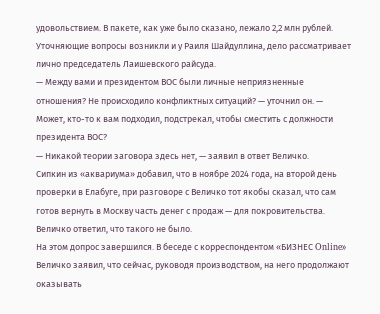удовольствием. В пакете, как уже было сказано, лежало 2,2 млн рублей.
Уточняющие вопросы возникли и у Раиля Шайдуллина, дело рассматривает лично председатель Лаишевского райсуда.
— Между вами и президентом ВОС были личные неприязненные отношения? Не происходило конфликтных ситуаций? — уточнил он. — Может, кто-то к вам подходил, подстрекал, чтобы сместить с должности президента ВОС?
— Никакой теории заговора здесь нет, — заявил в ответ Величко.
Сипкин из «аквариума» добавил, что в ноябре 2024 года, на второй день проверки в Елабуге, при разговоре с Величко тот якобы сказал, что сам готов вернуть в Москву часть денег с продаж — для покровительства. Величко ответил, что такого не было.
На этом допрос завершился. В беседе с корреспондентом «БИЗНЕС Online» Величко заявил, что сейчас, руководя производством, на него продолжают оказывать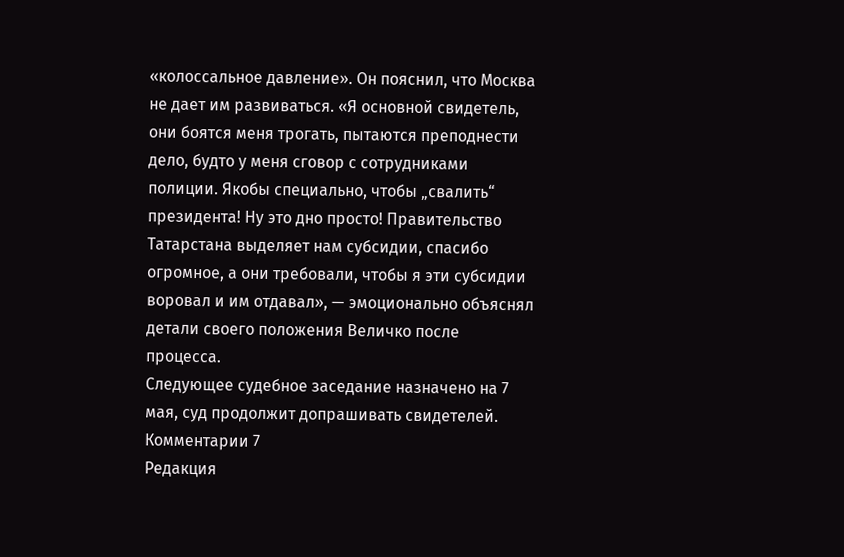«колоссальное давление». Он пояснил, что Москва не дает им развиваться. «Я основной свидетель, они боятся меня трогать, пытаются преподнести дело, будто у меня сговор с сотрудниками полиции. Якобы специально, чтобы „свалить“ президента! Ну это дно просто! Правительство Татарстана выделяет нам субсидии, спасибо огромное, а они требовали, чтобы я эти субсидии воровал и им отдавал», — эмоционально объяснял детали своего положения Величко после процесса.
Следующее судебное заседание назначено на 7 мая, суд продолжит допрашивать свидетелей.
Комментарии 7
Редакция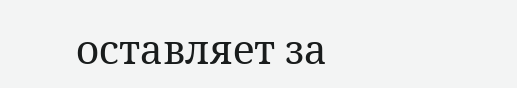оставляет за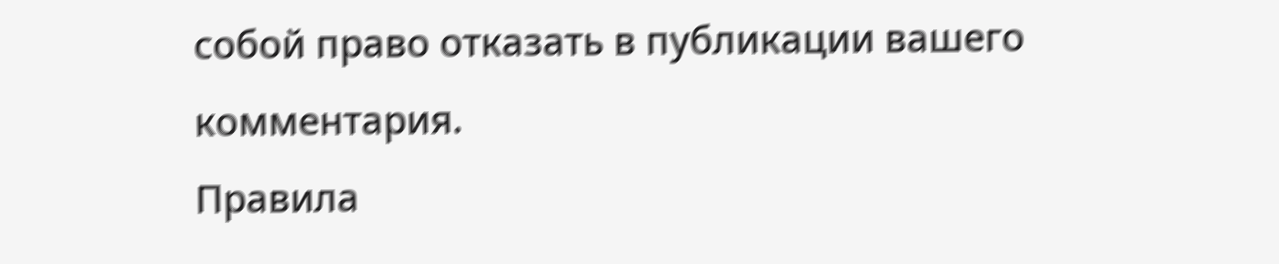собой право отказать в публикации вашего комментария.
Правила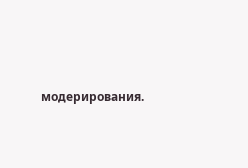модерирования.